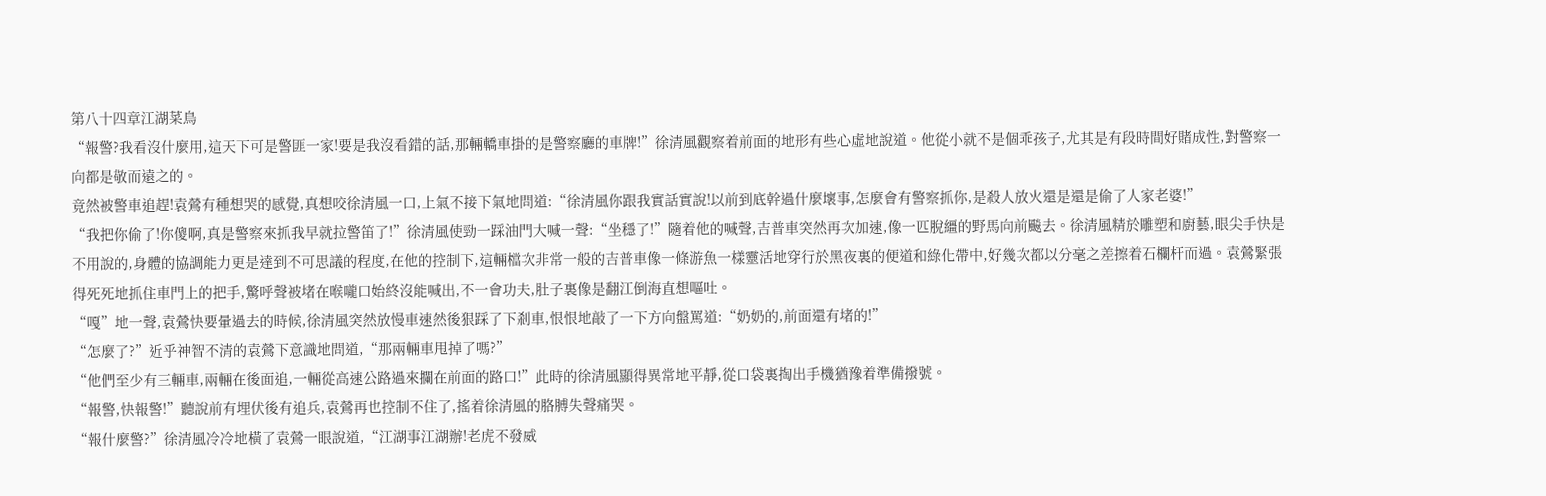第八十四章江湖菜鳥
“報警?我看沒什麼用,這天下可是警匪一家!要是我沒看錯的話,那輛轎車掛的是警察廳的車牌!”徐清風觀察着前面的地形有些心虛地說道。他從小就不是個乖孩子,尤其是有段時間好賭成性,對警察一向都是敬而遠之的。
竟然被警車追趕!袁鶯有種想哭的感覺,真想咬徐清風一口,上氣不接下氣地問道:“徐清風你跟我實話實說!以前到底幹過什麼壞事,怎麼會有警察抓你,是殺人放火還是還是偷了人家老婆!”
“我把你偷了!你傻啊,真是警察來抓我早就拉警笛了!”徐清風使勁一踩油門大喊一聲:“坐穩了!”隨着他的喊聲,吉普車突然再次加速,像一匹脫繮的野馬向前飈去。徐清風精於雕塑和廚藝,眼尖手快是不用說的,身體的協調能力更是達到不可思議的程度,在他的控制下,這輛檔次非常一般的吉普車像一條游魚一樣靈活地穿行於黑夜裏的便道和綠化帶中,好幾次都以分毫之差擦着石欄杆而過。袁鶯緊張得死死地抓住車門上的把手,驚呼聲被堵在喉嚨口始終沒能喊出,不一會功夫,肚子裏像是翻江倒海直想嘔吐。
“嘎”地一聲,袁鶯快要暈過去的時候,徐清風突然放慢車速然後狠踩了下剎車,恨恨地敲了一下方向盤罵道:“奶奶的,前面還有堵的!”
“怎麼了?”近乎神智不清的袁鶯下意識地問道,“那兩輛車甩掉了嗎?”
“他們至少有三輛車,兩輛在後面追,一輛從高速公路過來攔在前面的路口!”此時的徐清風顯得異常地平靜,從口袋裏掏出手機猶豫着準備撥號。
“報警,快報警!”聽說前有埋伏後有追兵,袁鶯再也控制不住了,搖着徐清風的胳膊失聲痛哭。
“報什麼警?”徐清風冷冷地橫了袁鶯一眼說道,“江湖事江湖辦!老虎不發威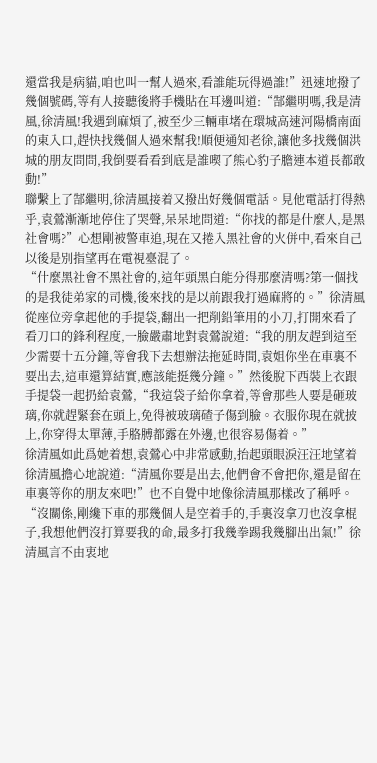還當我是病貓,咱也叫一幫人過來,看誰能玩得過誰!”迅速地撥了幾個號碼,等有人接聽後將手機貼在耳邊叫道:“郜繼明嗎,我是清風,徐清風!我遇到麻煩了,被至少三輛車堵在環城高速河陽橋南面的東入口,趕快找幾個人過來幫我!順便通知老徐,讓他多找幾個洪城的朋友問問,我倒要看看到底是誰喫了熊心豹子膽連本道長都敢動!”
聯繫上了郜繼明,徐清風接着又撥出好幾個電話。見他電話打得熱乎,袁鶯漸漸地停住了哭聲,呆呆地問道:“你找的都是什麼人,是黑社會嗎?”心想剛被警車追,現在又捲入黑社會的火併中,看來自己以後是別指望再在電視臺混了。
“什麼黑社會不黑社會的,這年頭黑白能分得那麼清嗎?第一個找的是我徒弟家的司機,後來找的是以前跟我打過麻將的。”徐清風從座位旁拿起他的手提袋,翻出一把削鉛筆用的小刀,打開來看了看刀口的鋒利程度,一臉嚴肅地對袁鶯說道:“我的朋友趕到這至少需要十五分鐘,等會我下去想辦法拖延時間,袁姐你坐在車裏不要出去,這車還算結實,應該能挺幾分鐘。”然後脫下西裝上衣跟手提袋一起扔給袁鶯,“我這袋子給你拿着,等會那些人要是砸玻璃,你就趕緊套在頭上,免得被玻璃碴子傷到臉。衣服你現在就披上,你穿得太單薄,手胳膊都露在外邊,也很容易傷着。”
徐清風如此爲她着想,袁鶯心中非常感動,抬起頭眼淚汪汪地望着徐清風擔心地說道:“清風你要是出去,他們會不會把你,還是留在車裏等你的朋友來吧!”也不自覺中地像徐清風那樣改了稱呼。
“沒關係,剛纔下車的那幾個人是空着手的,手裏沒拿刀也沒拿棍子,我想他們沒打算要我的命,最多打我幾拳踢我幾腳出出氣!”徐清風言不由衷地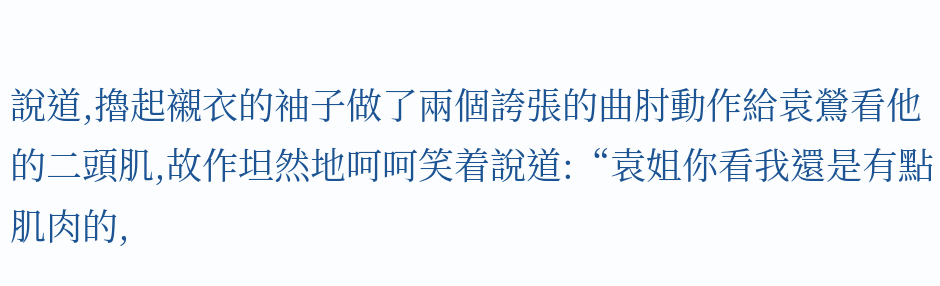說道,擼起襯衣的袖子做了兩個誇張的曲肘動作給袁鶯看他的二頭肌,故作坦然地呵呵笑着說道:“袁姐你看我還是有點肌肉的,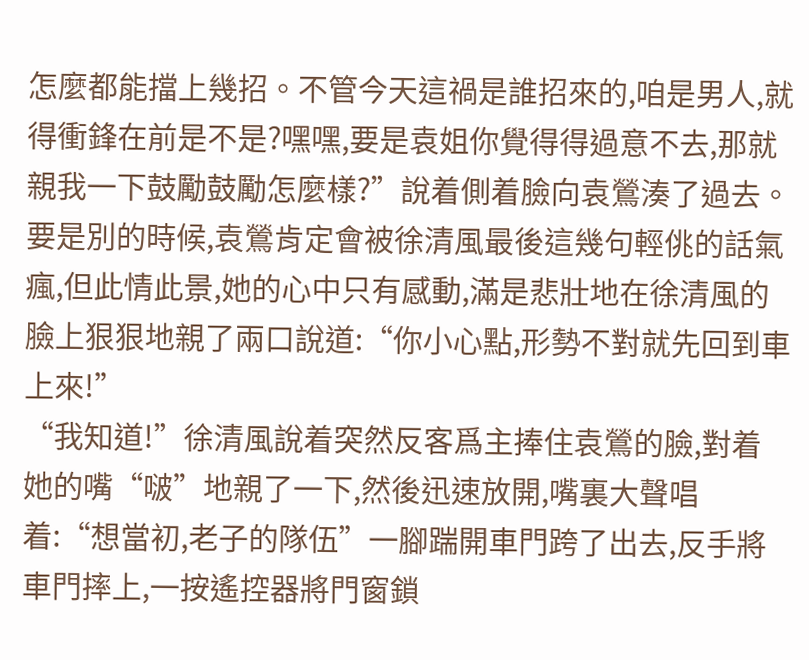怎麼都能擋上幾招。不管今天這禍是誰招來的,咱是男人,就得衝鋒在前是不是?嘿嘿,要是袁姐你覺得得過意不去,那就親我一下鼓勵鼓勵怎麼樣?”說着側着臉向袁鶯湊了過去。
要是別的時候,袁鶯肯定會被徐清風最後這幾句輕佻的話氣瘋,但此情此景,她的心中只有感動,滿是悲壯地在徐清風的臉上狠狠地親了兩口說道:“你小心點,形勢不對就先回到車上來!”
“我知道!”徐清風說着突然反客爲主捧住袁鶯的臉,對着她的嘴“啵”地親了一下,然後迅速放開,嘴裏大聲唱着:“想當初,老子的隊伍”一腳踹開車門跨了出去,反手將車門摔上,一按遙控器將門窗鎖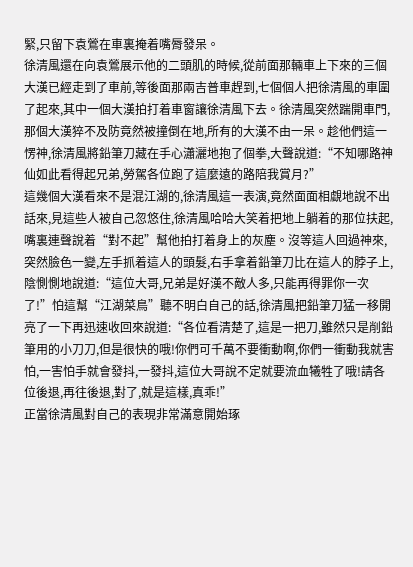緊,只留下袁鶯在車裏掩着嘴脣發呆。
徐清風還在向袁鶯展示他的二頭肌的時候,從前面那輛車上下來的三個大漢已經走到了車前,等後面那兩吉普車趕到,七個個人把徐清風的車圍了起來,其中一個大漢拍打着車窗讓徐清風下去。徐清風突然踹開車門,那個大漢猝不及防竟然被撞倒在地,所有的大漢不由一呆。趁他們這一愣神,徐清風將鉛筆刀藏在手心瀟灑地抱了個拳,大聲說道:“不知哪路神仙如此看得起兄弟,勞駕各位跑了這麼遠的路陪我賞月?”
這幾個大漢看來不是混江湖的,徐清風這一表演,竟然面面相覷地說不出話來,見這些人被自己忽悠住,徐清風哈哈大笑着把地上躺着的那位扶起,嘴裏連聲說着“對不起”幫他拍打着身上的灰塵。沒等這人回過神來,突然臉色一變,左手抓着這人的頭髮,右手拿着鉛筆刀比在這人的脖子上,陰惻惻地說道:“這位大哥,兄弟是好漢不敵人多,只能再得罪你一次了!”怕這幫“江湖菜鳥”聽不明白自己的話,徐清風把鉛筆刀猛一移開亮了一下再迅速收回來說道:“各位看清楚了,這是一把刀,雖然只是削鉛筆用的小刀刀,但是很快的哦!你們可千萬不要衝動啊,你們一衝動我就害怕,一害怕手就會發抖,一發抖,這位大哥說不定就要流血犧牲了哦!請各位後退,再往後退,對了,就是這樣,真乖!”
正當徐清風對自己的表現非常滿意開始琢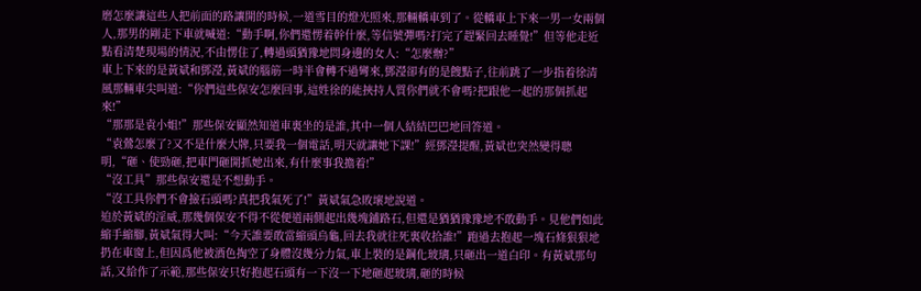磨怎麼讓這些人把前面的路讓開的時候,一道雪目的燈光照來,那輛轎車到了。從轎車上下來一男一女兩個人,那男的剛走下車就喊道:“動手啊,你們還愣着幹什麼,等信號彈嗎?打完了趕緊回去睡覺!”但等他走近點看清楚現場的情況,不由愣住了,轉過頭猶豫地問身邊的女人:“怎麼辦?”
車上下來的是黃斌和鄧瀅,黃斌的腦筋一時半會轉不過彎來,鄧瀅卻有的是餿點子,往前跳了一步指着徐清風那輛車尖叫道:“你們這些保安怎麼回事,這姓徐的能挾持人質你們就不會嗎?把跟他一起的那個抓起來!”
“那那是袁小姐!”那些保安顯然知道車裏坐的是誰,其中一個人結結巴巴地回答道。
“袁鶯怎麼了?又不是什麼大牌,只要我一個電話,明天就讓她下課!”經鄧瀅提醒,黃斌也突然變得聰明,“砸、使勁砸,把車門砸開抓她出來,有什麼事我擔着!”
“沒工具”那些保安還是不想動手。
“沒工具你們不會撿石頭嗎?真把我氣死了!”黃斌氣急敗壞地說道。
迫於黃斌的淫威,那幾個保安不得不從便道兩側起出幾塊鋪路石,但還是猶猶豫豫地不敢動手。見他們如此縮手縮腳,黃斌氣得大叫:“今天誰要敢當縮頭烏龜,回去我就往死裏收拾誰!”跑過去抱起一塊石條狠狠地扔在車窗上,但因爲他被酒色掏空了身體沒幾分力氣,車上裝的是鋼化玻璃,只砸出一道白印。有黃斌那句話,又給作了示範,那些保安只好抱起石頭有一下沒一下地砸起玻璃,砸的時候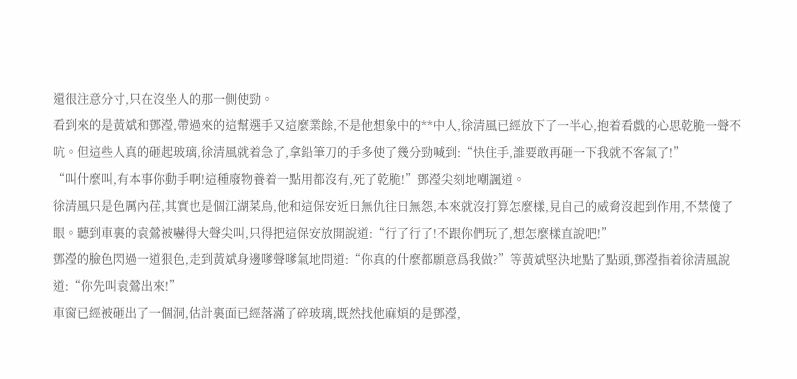還很注意分寸,只在沒坐人的那一側使勁。
看到來的是黃斌和鄧瀅,帶過來的這幫選手又這麼業餘,不是他想象中的**中人,徐清風已經放下了一半心,抱着看戲的心思乾脆一聲不吭。但這些人真的砸起玻璃,徐清風就着急了,拿鉛筆刀的手多使了幾分勁喊到:“快住手,誰要敢再砸一下我就不客氣了!”
“叫什麼叫,有本事你動手啊!這種廢物養着一點用都沒有,死了乾脆!”鄧瀅尖刻地嘲諷道。
徐清風只是色厲內荏,其實也是個江湖菜鳥,他和這保安近日無仇往日無怨,本來就沒打算怎麼樣,見自己的威脅沒起到作用,不禁傻了眼。聽到車裏的袁鶯被嚇得大聲尖叫,只得把這保安放開說道:“行了行了!不跟你們玩了,想怎麼樣直說吧!”
鄧瀅的臉色閃過一道狠色,走到黃斌身邊嗲聲嗲氣地問道:“你真的什麼都願意爲我做?”等黃斌堅決地點了點頭,鄧瀅指着徐清風說道:“你先叫袁鶯出來!”
車窗已經被砸出了一個洞,估計裏面已經落滿了碎玻璃,既然找他麻煩的是鄧瀅,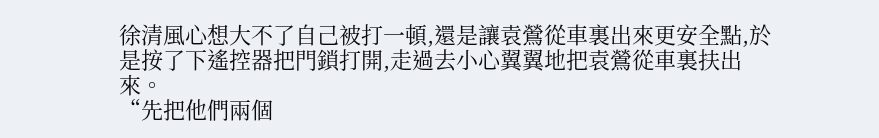徐清風心想大不了自己被打一頓,還是讓袁鶯從車裏出來更安全點,於是按了下遙控器把門鎖打開,走過去小心翼翼地把袁鶯從車裏扶出來。
“先把他們兩個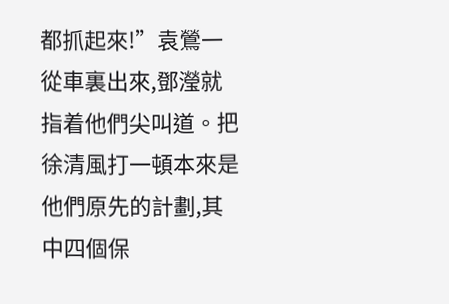都抓起來!”袁鶯一從車裏出來,鄧瀅就指着他們尖叫道。把徐清風打一頓本來是他們原先的計劃,其中四個保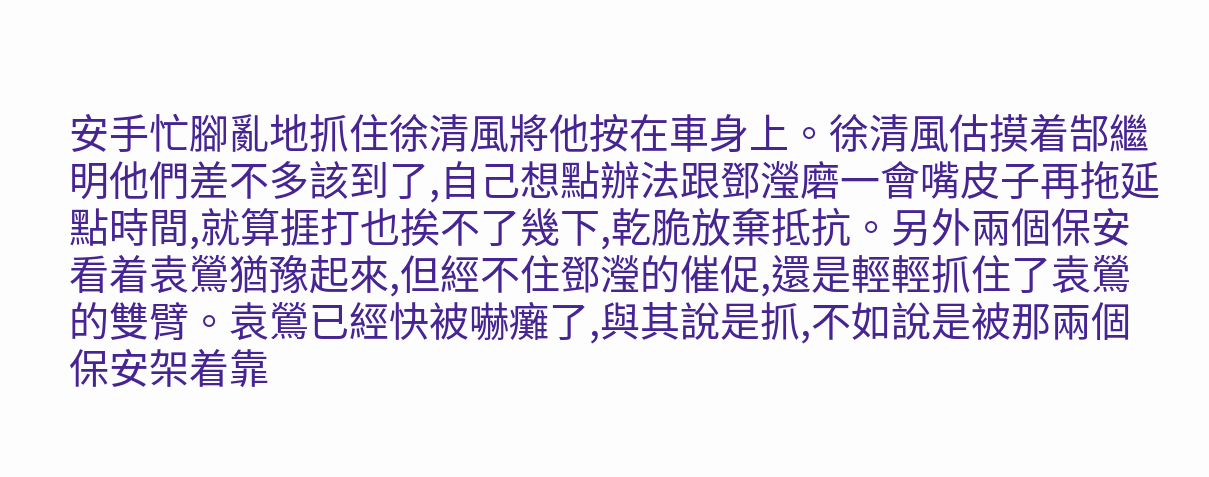安手忙腳亂地抓住徐清風將他按在車身上。徐清風估摸着郜繼明他們差不多該到了,自己想點辦法跟鄧瀅磨一會嘴皮子再拖延點時間,就算捱打也挨不了幾下,乾脆放棄抵抗。另外兩個保安看着袁鶯猶豫起來,但經不住鄧瀅的催促,還是輕輕抓住了袁鶯的雙臂。袁鶯已經快被嚇癱了,與其說是抓,不如說是被那兩個保安架着靠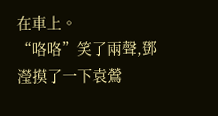在車上。
“咯咯”笑了兩聲,鄧瀅摸了一下袁鶯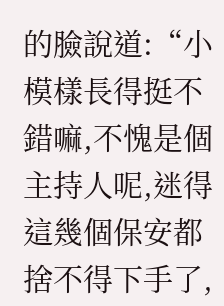的臉說道:“小模樣長得挺不錯嘛,不愧是個主持人呢,迷得這幾個保安都捨不得下手了,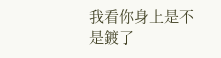我看你身上是不是鍍了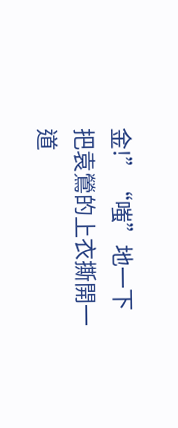金!”“嗤”地一下把袁鶯的上衣撕開一道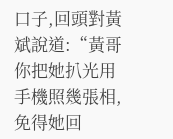口子,回頭對黃斌說道:“黃哥你把她扒光用手機照幾張相,免得她回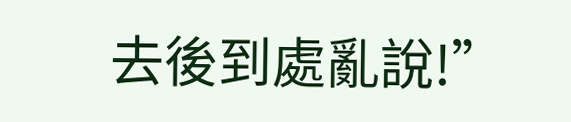去後到處亂說!”